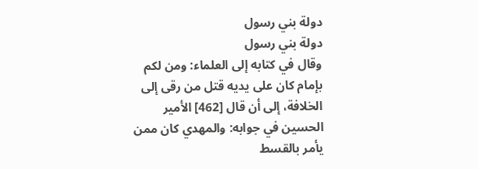دولة بني رسول
دولة بني رسول
وقال في كتابه إلى العلماء: ومن لكم بإمام كان على يديه قتل من رقى إلى الخلافة، إلى أن قال [462] الأمير الحسين في جوابه: والمهدي كان ممن يأمر بالقسط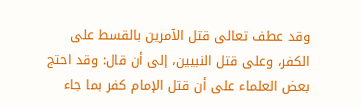وقد عطف تعالى قتل الآمرين بالقسط على الكفر، وعلى قتل النبيين، إلى أن قال: وقد احتج بعض العلماء على أن قتل الإمام كفر بما جاء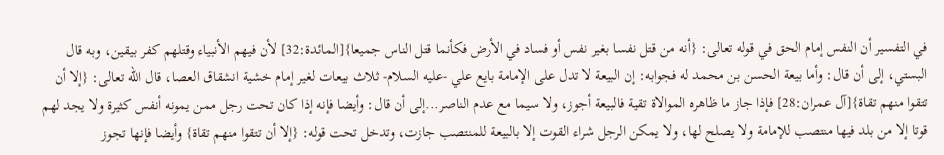في التفسير أن النفس إمام الحق في قوله تعالى: {أنه من قتل نفسا بغير نفس أو فساد في الأرض فكأنما قتل الناس جميعا}[المائدة:32] لأن فيهم الأنبياء وقتلهم كفر بيقين، وبه قال البستي، إلى أن قال: وأما بيعة الحسن بن محمد له فجوابه: إن البيعة لا تدل على الإمامة بايع علي -عليه السلام- ثلاث بيعات لغير إمام خشية انشقاق العصا، قال الله تعالى: {إلا أن تتقوا منهم تقاة}[آل عمران:28] فإذا جاز ما ظاهره الموالاة تقية فالبيعة أجوز، ولا سيما مع عدم الناصر...إلى أن قال: وأيضا فإنه إذا كان تحت رجل ممن يمونه أنفس كثيرة ولا يجد لهم قوتا إلا من بلد فيها منتصب للإمامة ولا يصلح لها، ولا يمكن الرجل شراء القوت إلا بالبيعة للمنتصب جازت، وتدخل تحت قوله: {إلا أن تتقوا منهم تقاة} وأيضا فإنها تجوز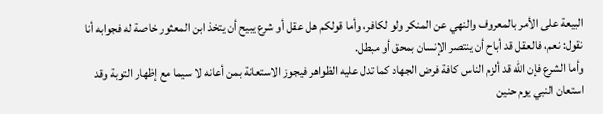البيعة على الأمر بالمعروف والنهي عن المنكر ولو لكافر، وأما قولكم هل عقل أو شرع يبيح أن يتخذ ابن المعثور خاصة له فجوابه أنا نقول: نعم، فالعقل قد أباح أن ينتصر الإنسان بمحق أو مبطل.
وأما الشرع فإن الله قد ألزم الناس كافة فرض الجهاد كما تدل عليه الظواهر فيجوز الاستعانة بمن أعانه لا سيما مع إظهار التوبة وقد استعان النبي يوم حنين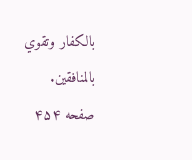بالكفار وتقوي بالمنافقين.
صفحه ۴۵۴